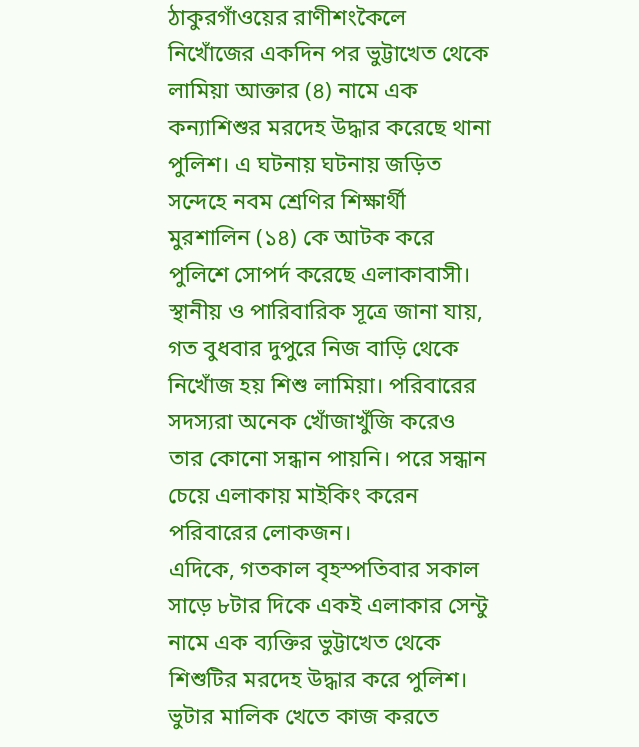ঠাকুরগাঁওয়ের রাণীশংকৈলে নিখোঁজের একদিন পর ভুট্টাখেত থেকে লামিয়া আক্তার (৪) নামে এক কন্যাশিশুর মরদেহ উদ্ধার করেছে থানা পুলিশ। এ ঘটনায় ঘটনায় জড়িত সন্দেহে নবম শ্রেণির শিক্ষার্থী মুরশালিন (১৪) কে আটক করে পুলিশে সোপর্দ করেছে এলাকাবাসী। স্থানীয় ও পারিবারিক সূত্রে জানা যায়, গত বুধবার দুপুরে নিজ বাড়ি থেকে নিখোঁজ হয় শিশু লামিয়া। পরিবারের সদস্যরা অনেক খোঁজাখুঁজি করেও তার কোনো সন্ধান পায়নি। পরে সন্ধান চেয়ে এলাকায় মাইকিং করেন পরিবারের লোকজন।
এদিকে, গতকাল বৃহস্পতিবার সকাল সাড়ে ৮টার দিকে একই এলাকার সেন্টু নামে এক ব্যক্তির ভুট্টাখেত থেকে শিশুটির মরদেহ উদ্ধার করে পুলিশ। ভুটার মালিক খেতে কাজ করতে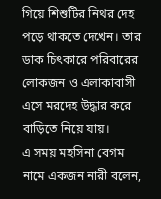গিয়ে শিশুটির নিথর দেহ পড়ে থাকতে দেখেন। তার ডাক চিৎকারে পরিবারের লোকজন ও এলাকাবাসী এসে মরদেহ উদ্ধার করে বাড়িতে নিয়ে যায়।
এ সময় মহসিনা বেগম নামে একজন নারী বলেন,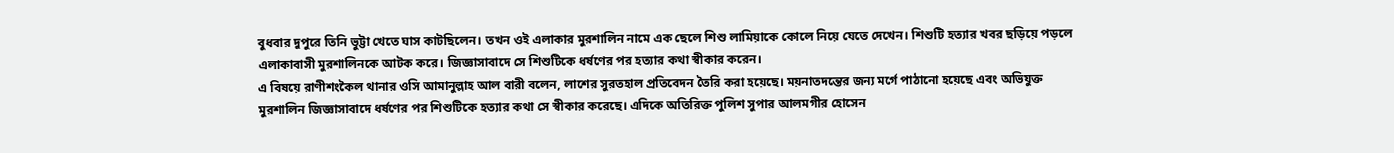বুধবার দুপুরে তিনি ভুট্টা খেতে ঘাস কাটছিলেন। তখন ওই এলাকার মুরশালিন নামে এক ছেলে শিশু লামিয়াকে কোলে নিয়ে যেতে দেখেন। শিশুটি হত্যার খবর ছড়িয়ে পড়লে এলাকাবাসী মুরশালিনকে আটক করে। জিজ্ঞাসাবাদে সে শিশুটিকে ধর্ষণের পর হত্যার কথা স্বীকার করেন।
এ বিষয়ে রাণীশংকৈল থানার ওসি আমানুল্লাহ আল বারী বলেন, লাশের সুরতহাল প্রতিবেদন তৈরি করা হয়েছে। ময়নাতদন্তের জন্য মর্গে পাঠানো হয়েছে এবং অভিযুক্ত মুরশালিন জিজ্ঞাসাবাদে ধর্ষণের পর শিশুটিকে হত্যার কথা সে স্বীকার করেছে। এদিকে অতিরিক্ত পুলিশ সুপার আলমগীর হোসেন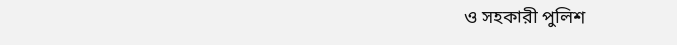ও সহকারী পুলিশ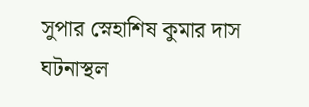সুপার স্নেহাশিষ কুমার দাস ঘটনাস্থল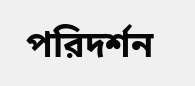পরিদর্শন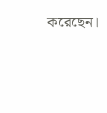করেছেন।